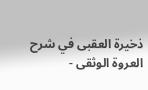ذخيرة العقبى في شرح العروة الوثقى -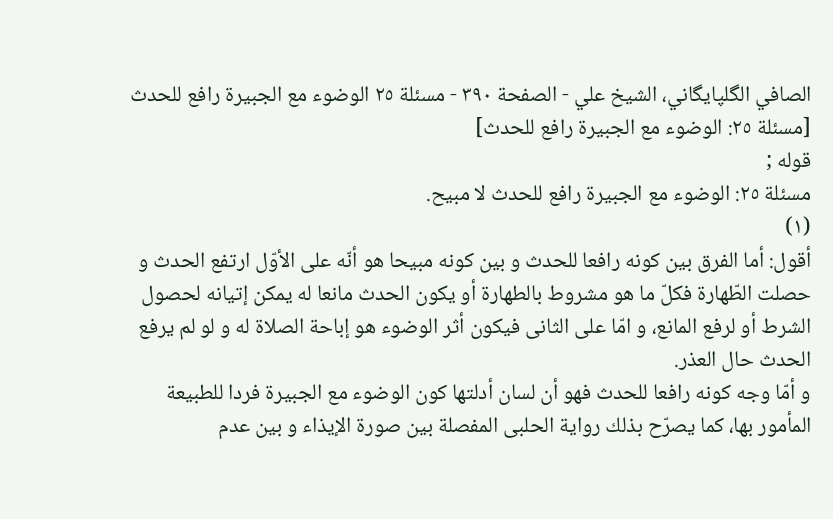الصافي الگلپايگاني، الشيخ علي - الصفحة ٣٩٠ - مسئلة ٢٥ الوضوء مع الجبيرة رافع للحدث
[مسئلة ٢٥: الوضوء مع الجبيرة رافع للحدث]
قوله ;
مسئلة ٢٥: الوضوء مع الجبيرة رافع للحدث لا مبيح.
(١)
أقول: أما الفرق بين كونه رافعا للحدث و بين كونه مبيحا هو أنّه على الأوّل ارتفع الحدث و حصلت الطّهارة فكلّ ما هو مشروط بالطهارة أو يكون الحدث مانعا له يمكن إتيانه لحصول الشرط أو لرفع المانع، و امّا على الثانى فيكون أثر الوضوء هو إباحة الصلاة له و لو لم يرفع الحدث حال العذر.
و أمّا وجه كونه رافعا للحدث فهو أن لسان أدلتها كون الوضوء مع الجبيرة فردا للطبيعة المأمور بها، كما يصرّح بذلك رواية الحلبى المفصلة بين صورة الإيذاء و بين عدم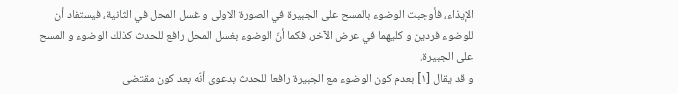الإيذاء، فأوجبت الوضوء بالمسح على الجبيرة في الصورة الاولى و غسل المحل في الثانية، فيستفاد أن للوضوء فردين و كليهما في عرض الآخر، فكما أنّ الوضوء بغسل المحل رافع للحدث كذلك الوضوء و المسح على الجبيرة.
و قد يقال [١] بعدم كون الوضوء مع الجبيرة رافعا للحدث بدعوى أنّه بعد كون مقتضى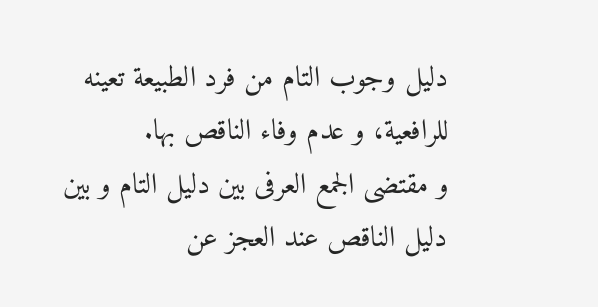دليل وجوب التام من فرد الطبيعة تعينه للرافعية، و عدم وفاء الناقص بها.
و مقتضى الجمع العرفى بين دليل التام و بين دليل الناقص عند العجز عن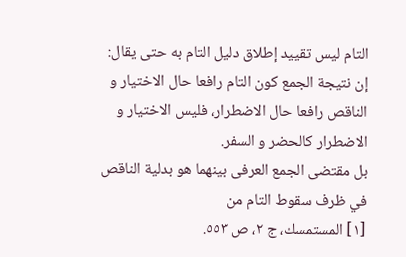التام ليس تقييد إطلاق دليل التام به حتى يقال: إن نتيجة الجمع كون التام رافعا حال الاختيار و الناقص رافعا حال الاضطرار، فليس الاختيار و الاضطرار كالحضر و السفر.
بل مقتضى الجمع العرفى بينهما هو بدلية الناقص في ظرف سقوط التام من
[١] المستمسك، ج ٢، ص ٥٥٣.